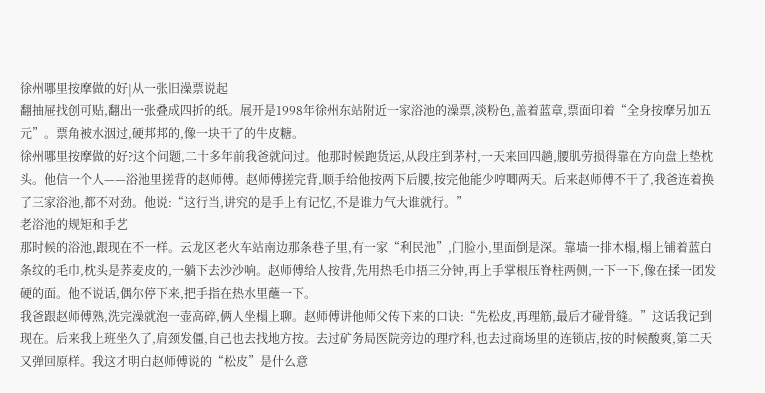徐州哪里按摩做的好|从一张旧澡票说起
翻抽屉找创可贴,翻出一张叠成四折的纸。展开是1998年徐州东站附近一家浴池的澡票,淡粉色,盖着蓝章,票面印着“全身按摩另加五元”。票角被水洇过,硬邦邦的,像一块干了的牛皮糖。
徐州哪里按摩做的好?这个问题,二十多年前我爸就问过。他那时候跑货运,从段庄到茅村,一天来回四趟,腰肌劳损得靠在方向盘上垫枕头。他信一个人——浴池里搓背的赵师傅。赵师傅搓完背,顺手给他按两下后腰,按完他能少哼唧两天。后来赵师傅不干了,我爸连着换了三家浴池,都不对劲。他说:“这行当,讲究的是手上有记忆,不是谁力气大谁就行。”
老浴池的规矩和手艺
那时候的浴池,跟现在不一样。云龙区老火车站南边那条巷子里,有一家“利民池”,门脸小,里面倒是深。靠墙一排木榻,榻上铺着蓝白条纹的毛巾,枕头是荞麦皮的,一躺下去沙沙响。赵师傅给人按背,先用热毛巾捂三分钟,再上手掌根压脊柱两侧,一下一下,像在揉一团发硬的面。他不说话,偶尔停下来,把手指在热水里蘸一下。
我爸跟赵师傅熟,洗完澡就泡一壶高碎,俩人坐榻上聊。赵师傅讲他师父传下来的口诀:“先松皮,再理筋,最后才碰骨缝。”这话我记到现在。后来我上班坐久了,肩颈发僵,自己也去找地方按。去过矿务局医院旁边的理疗科,也去过商场里的连锁店,按的时候酸爽,第二天又弹回原样。我这才明白赵师傅说的“松皮”是什么意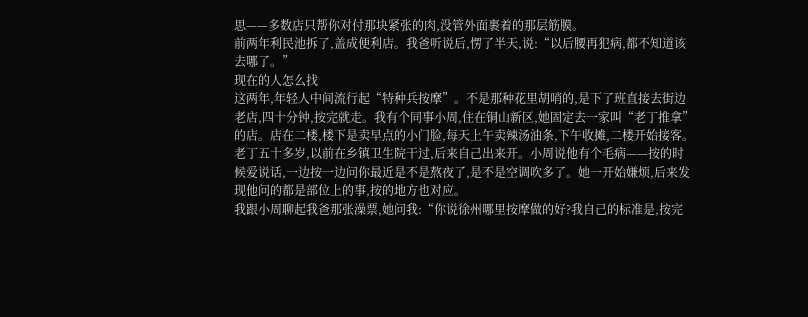思——多数店只帮你对付那块紧张的肉,没管外面裹着的那层筋膜。
前两年利民池拆了,盖成便利店。我爸听说后,愣了半天,说:“以后腰再犯病,都不知道该去哪了。”
现在的人怎么找
这两年,年轻人中间流行起“特种兵按摩”。不是那种花里胡哨的,是下了班直接去街边老店,四十分钟,按完就走。我有个同事小周,住在铜山新区,她固定去一家叫“老丁推拿”的店。店在二楼,楼下是卖早点的小门脸,每天上午卖辣汤油条,下午收摊,二楼开始接客。老丁五十多岁,以前在乡镇卫生院干过,后来自己出来开。小周说他有个毛病——按的时候爱说话,一边按一边问你最近是不是熬夜了,是不是空调吹多了。她一开始嫌烦,后来发现他问的都是部位上的事,按的地方也对应。
我跟小周聊起我爸那张澡票,她问我:“你说徐州哪里按摩做的好?我自己的标准是,按完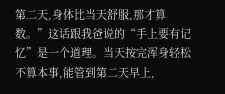第二天,身体比当天舒服,那才算数。”这话跟我爸说的“手上要有记忆”是一个道理。当天按完浑身轻松不算本事,能管到第二天早上,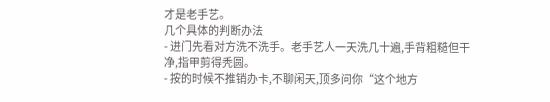才是老手艺。
几个具体的判断办法
- 进门先看对方洗不洗手。老手艺人一天洗几十遍,手背粗糙但干净,指甲剪得秃圆。
- 按的时候不推销办卡,不聊闲天,顶多问你“这个地方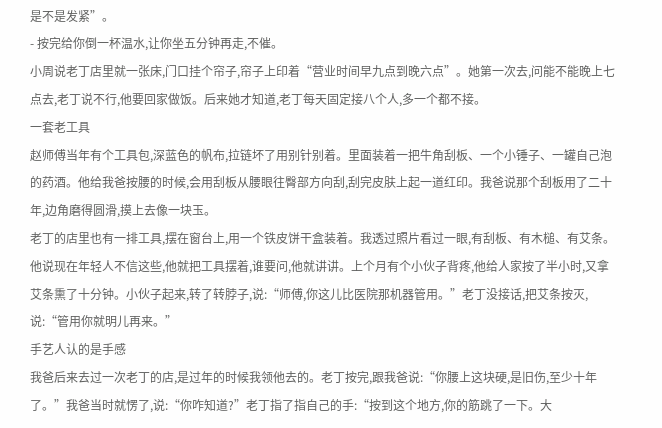是不是发紧”。
- 按完给你倒一杯温水,让你坐五分钟再走,不催。
小周说老丁店里就一张床,门口挂个帘子,帘子上印着“营业时间早九点到晚六点”。她第一次去,问能不能晚上七点去,老丁说不行,他要回家做饭。后来她才知道,老丁每天固定接八个人,多一个都不接。
一套老工具
赵师傅当年有个工具包,深蓝色的帆布,拉链坏了用别针别着。里面装着一把牛角刮板、一个小锤子、一罐自己泡的药酒。他给我爸按腰的时候,会用刮板从腰眼往臀部方向刮,刮完皮肤上起一道红印。我爸说那个刮板用了二十年,边角磨得圆滑,摸上去像一块玉。
老丁的店里也有一排工具,摆在窗台上,用一个铁皮饼干盒装着。我透过照片看过一眼,有刮板、有木槌、有艾条。他说现在年轻人不信这些,他就把工具摆着,谁要问,他就讲讲。上个月有个小伙子背疼,他给人家按了半小时,又拿艾条熏了十分钟。小伙子起来,转了转脖子,说:“师傅,你这儿比医院那机器管用。”老丁没接话,把艾条按灭,说:“管用你就明儿再来。”
手艺人认的是手感
我爸后来去过一次老丁的店,是过年的时候我领他去的。老丁按完,跟我爸说:“你腰上这块硬,是旧伤,至少十年了。”我爸当时就愣了,说:“你咋知道?”老丁指了指自己的手:“按到这个地方,你的筋跳了一下。大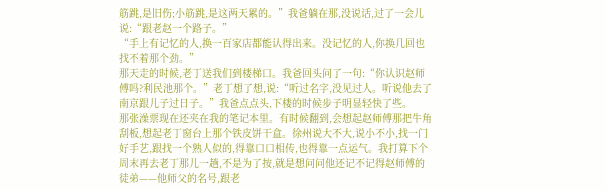筋跳,是旧伤;小筋跳,是这两天累的。”我爸躺在那,没说话,过了一会儿说:“跟老赵一个路子。”
“手上有记忆的人,换一百家店都能认得出来。没记忆的人,你换几回也找不着那个劲。”
那天走的时候,老丁送我们到楼梯口。我爸回头问了一句:“你认识赵师傅吗?利民池那个。”老丁想了想,说:“听过名字,没见过人。听说他去了南京跟儿子过日子。”我爸点点头,下楼的时候步子明显轻快了些。
那张澡票现在还夹在我的笔记本里。有时候翻到,会想起赵师傅那把牛角刮板,想起老丁窗台上那个铁皮饼干盒。徐州说大不大,说小不小,找一门好手艺,跟找一个熟人似的,得靠口口相传,也得靠一点运气。我打算下个周末再去老丁那儿一趟,不是为了按,就是想问问他还记不记得赵师傅的徒弟——他师父的名号,跟老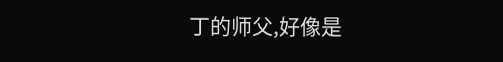丁的师父,好像是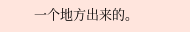一个地方出来的。